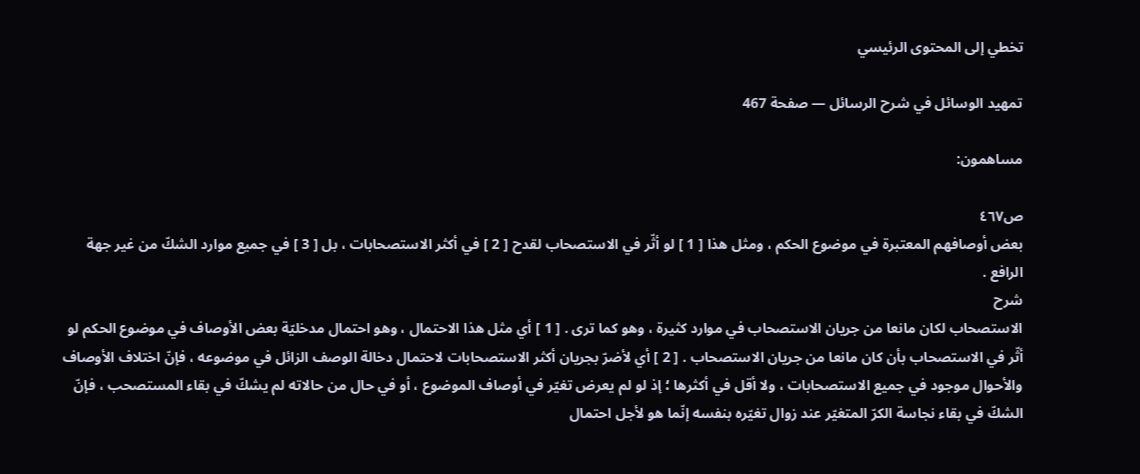تخطي إلى المحتوى الرئيسي

تمهيد الوسائل في شرح الرسائل — صفحة 467

مساهمون:

ص٤٦٧
بعض أوصافهم المعتبرة في موضوع الحكم ، ومثل هذا [ 1 ] لو أثّر في الاستصحاب لقدح [ 2 ] في أكثر الاستصحابات ، بل [ 3 ] في جميع موارد الشكّ من غير جهة الرافع .
شرح
الاستصحاب لكان مانعا من جريان الاستصحاب في موارد كثيرة ، وهو كما ترى . [ 1 ] أي مثل هذا الاحتمال ، وهو احتمال مدخليّة بعض الأوصاف في موضوع الحكم لو أثّر في الاستصحاب بأن كان مانعا من جريان الاستصحاب . [ 2 ] أي لأضرّ بجريان أكثر الاستصحابات لاحتمال دخالة الوصف الزائل في موضوعه ، فإنّ اختلاف الأوصاف والأحوال موجود في جميع الاستصحابات ، ولا أقل في أكثرها ؛ إذ لو لم يعرض تغيّر في أوصاف الموضوع ، أو في حال من حالاته لم يشكّ في بقاء المستصحب ، فإنّ الشكّ في بقاء نجاسة الكرّ المتغيّر عند زوال تغيّره بنفسه إنّما هو لأجل احتمال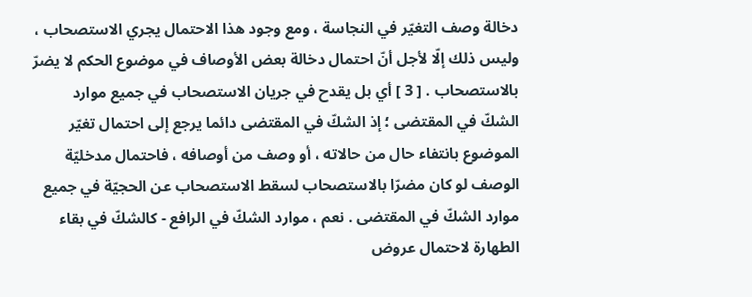دخالة وصف التغيّر في النجاسة ، ومع وجود هذا الاحتمال يجري الاستصحاب ، وليس ذلك إلّا لأجل أنّ احتمال دخالة بعض الأوصاف في موضوع الحكم لا يضرّ بالاستصحاب . [ 3 ] أي بل يقدح في جريان الاستصحاب في جميع موارد الشكّ في المقتضى ؛ إذ الشكّ في المقتضى دائما يرجع إلى احتمال تغيّر الموضوع بانتفاء حال من حالاته ، أو وصف من أوصافه ، فاحتمال مدخليّة الوصف لو كان مضرّا بالاستصحاب لسقط الاستصحاب عن الحجيّة في جميع موارد الشكّ في المقتضى . نعم ، موارد الشكّ في الرافع - كالشكّ في بقاء الطهارة لاحتمال عروض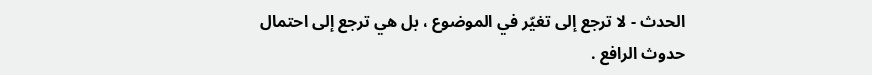الحدث - لا ترجع إلى تغيّر في الموضوع ، بل هي ترجع إلى احتمال حدوث الرافع .